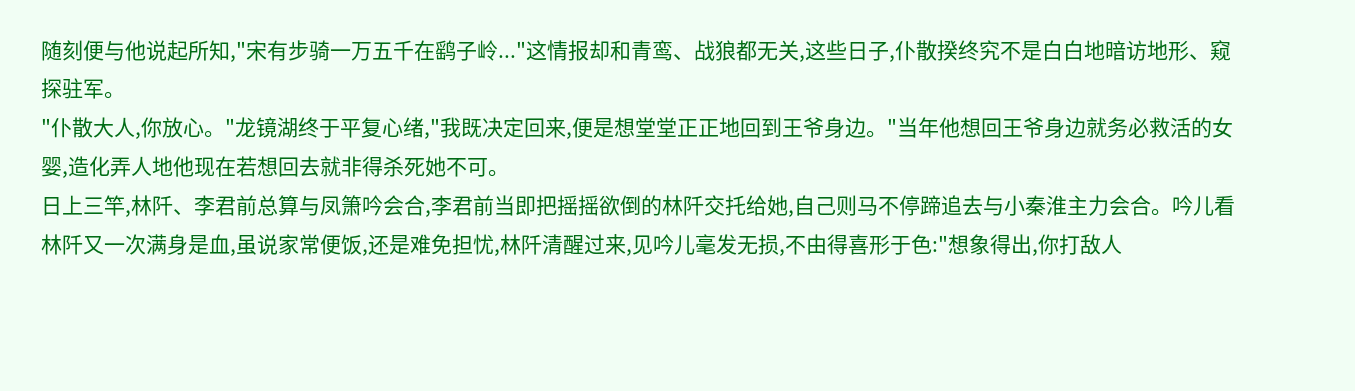随刻便与他说起所知,"宋有步骑一万五千在鹞子岭..."这情报却和青鸾、战狼都无关,这些日子,仆散揆终究不是白白地暗访地形、窥探驻军。
"仆散大人,你放心。"龙镜湖终于平复心绪,"我既决定回来,便是想堂堂正正地回到王爷身边。"当年他想回王爷身边就务必救活的女婴,造化弄人地他现在若想回去就非得杀死她不可。
日上三竿,林阡、李君前总算与凤箫吟会合,李君前当即把摇摇欲倒的林阡交托给她,自己则马不停蹄追去与小秦淮主力会合。吟儿看林阡又一次满身是血,虽说家常便饭,还是难免担忧,林阡清醒过来,见吟儿毫发无损,不由得喜形于色:"想象得出,你打敌人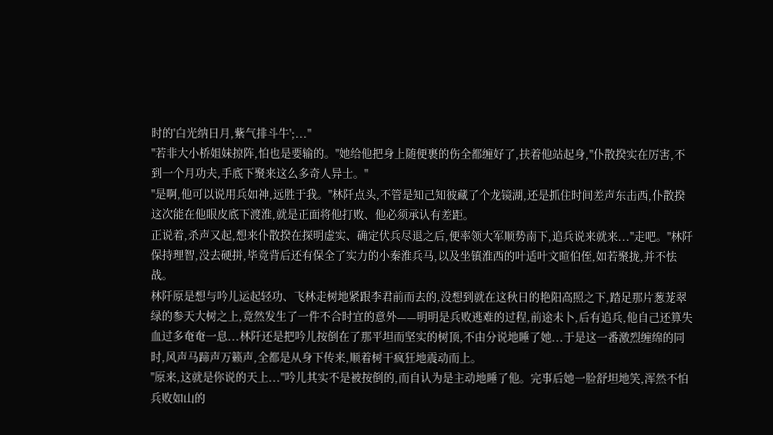时的'白光纳日月,紫气排斗牛';..."
"若非大小桥姐妹掠阵,怕也是要输的。"她给他把身上随便裹的伤全都缠好了,扶着他站起身,"仆散揆实在厉害,不到一个月功夫,手底下聚来这么多奇人异士。"
"是啊,他可以说用兵如神,远胜于我。"林阡点头,不管是知己知彼藏了个龙镜湖,还是抓住时间差声东击西,仆散揆这次能在他眼皮底下渡淮,就是正面将他打败、他必须承认有差距。
正说着,杀声又起,想来仆散揆在探明虚实、确定伏兵尽退之后,便率领大军顺势南下,追兵说来就来..."走吧。"林阡保持理智,没去硬拼,毕竟背后还有保全了实力的小秦淮兵马,以及坐镇淮西的叶适叶文暄伯侄,如若聚拢,并不怯战。
林阡原是想与吟儿运起轻功、飞林走树地紧跟李君前而去的,没想到就在这秋日的艳阳高照之下,踏足那片葱茏翠绿的参天大树之上,竟然发生了一件不合时宜的意外——明明是兵败逃难的过程,前途未卜,后有追兵,他自己还算失血过多奄奄一息...林阡还是把吟儿按倒在了那平坦而坚实的树顶,不由分说地睡了她...于是这一番激烈缠绵的同时,风声马蹄声万籁声,全都是从身下传来,顺着树干疯狂地震动而上。
"原来,这就是你说的天上..."吟儿其实不是被按倒的,而自认为是主动地睡了他。完事后她一脸舒坦地笑,浑然不怕兵败如山的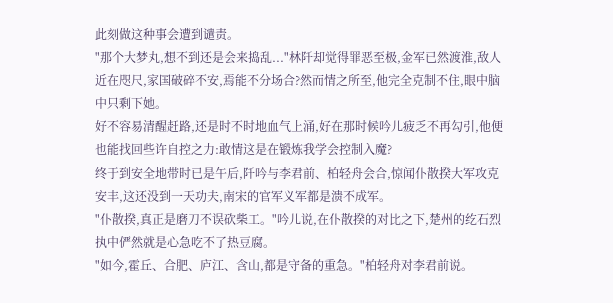此刻做这种事会遭到谴责。
"那个大梦丸,想不到还是会来捣乱..."林阡却觉得罪恶至极,金军已然渡淮,敌人近在咫尺,家国破碎不安,焉能不分场合?然而情之所至,他完全克制不住,眼中脑中只剩下她。
好不容易清醒赶路,还是时不时地血气上涌,好在那时候吟儿疲乏不再勾引,他便也能找回些许自控之力:敢情这是在锻炼我学会控制入魔?
终于到安全地带时已是午后,阡吟与李君前、柏轻舟会合,惊闻仆散揆大军攻克安丰,这还没到一天功夫,南宋的官军义军都是溃不成军。
"仆散揆,真正是磨刀不误砍柴工。"吟儿说,在仆散揆的对比之下,楚州的纥石烈执中俨然就是心急吃不了热豆腐。
"如今,霍丘、合肥、庐江、含山,都是守备的重急。"柏轻舟对李君前说。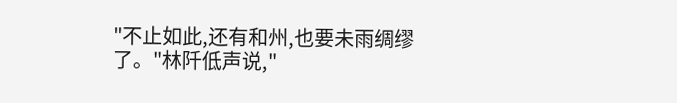"不止如此,还有和州,也要未雨绸缪了。"林阡低声说,"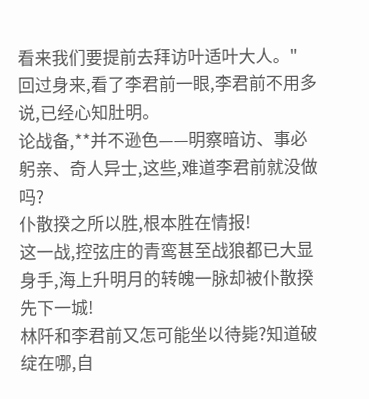看来我们要提前去拜访叶适叶大人。"
回过身来,看了李君前一眼,李君前不用多说,已经心知肚明。
论战备,**并不逊色——明察暗访、事必躬亲、奇人异士,这些,难道李君前就没做吗?
仆散揆之所以胜,根本胜在情报!
这一战,控弦庄的青鸾甚至战狼都已大显身手,海上升明月的转魄一脉却被仆散揆先下一城!
林阡和李君前又怎可能坐以待毙?知道破绽在哪,自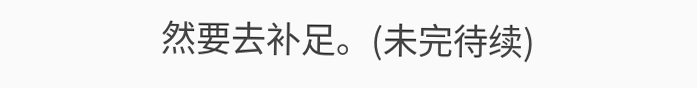然要去补足。(未完待续)